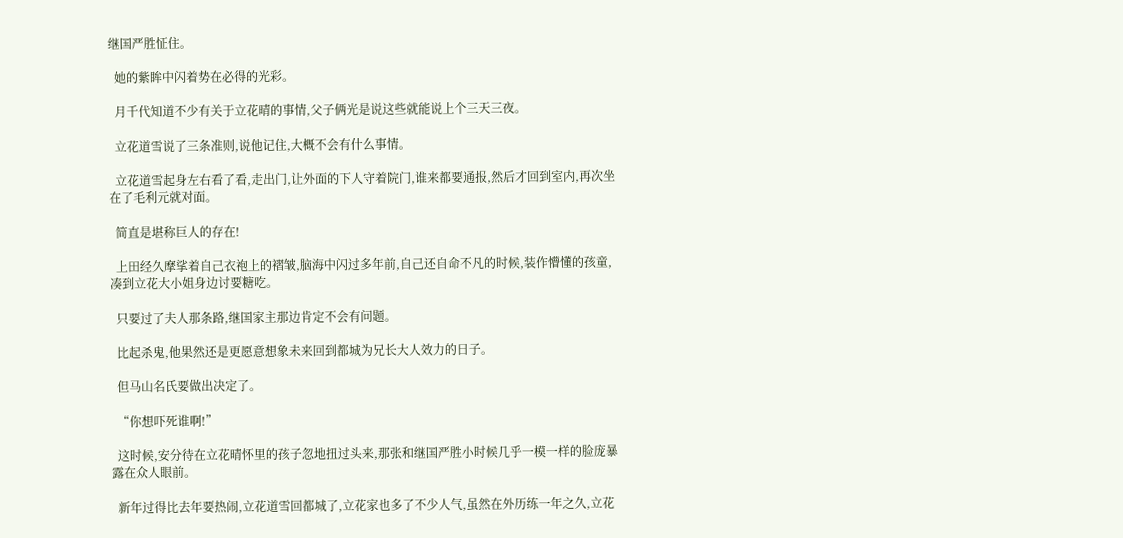继国严胜怔住。

  她的紫眸中闪着势在必得的光彩。

  月千代知道不少有关于立花晴的事情,父子俩光是说这些就能说上个三天三夜。

  立花道雪说了三条准则,说他记住,大概不会有什么事情。

  立花道雪起身左右看了看,走出门,让外面的下人守着院门,谁来都要通报,然后才回到室内,再次坐在了毛利元就对面。

  简直是堪称巨人的存在!

  上田经久摩挲着自己衣袍上的褶皱,脑海中闪过多年前,自己还自命不凡的时候,装作懵懂的孩童,凑到立花大小姐身边讨要糖吃。

  只要过了夫人那条路,继国家主那边肯定不会有问题。

  比起杀鬼,他果然还是更愿意想象未来回到都城为兄长大人效力的日子。

  但马山名氏要做出决定了。

  “你想吓死谁啊!”

  这时候,安分待在立花晴怀里的孩子忽地扭过头来,那张和继国严胜小时候几乎一模一样的脸庞暴露在众人眼前。

  新年过得比去年要热闹,立花道雪回都城了,立花家也多了不少人气,虽然在外历练一年之久,立花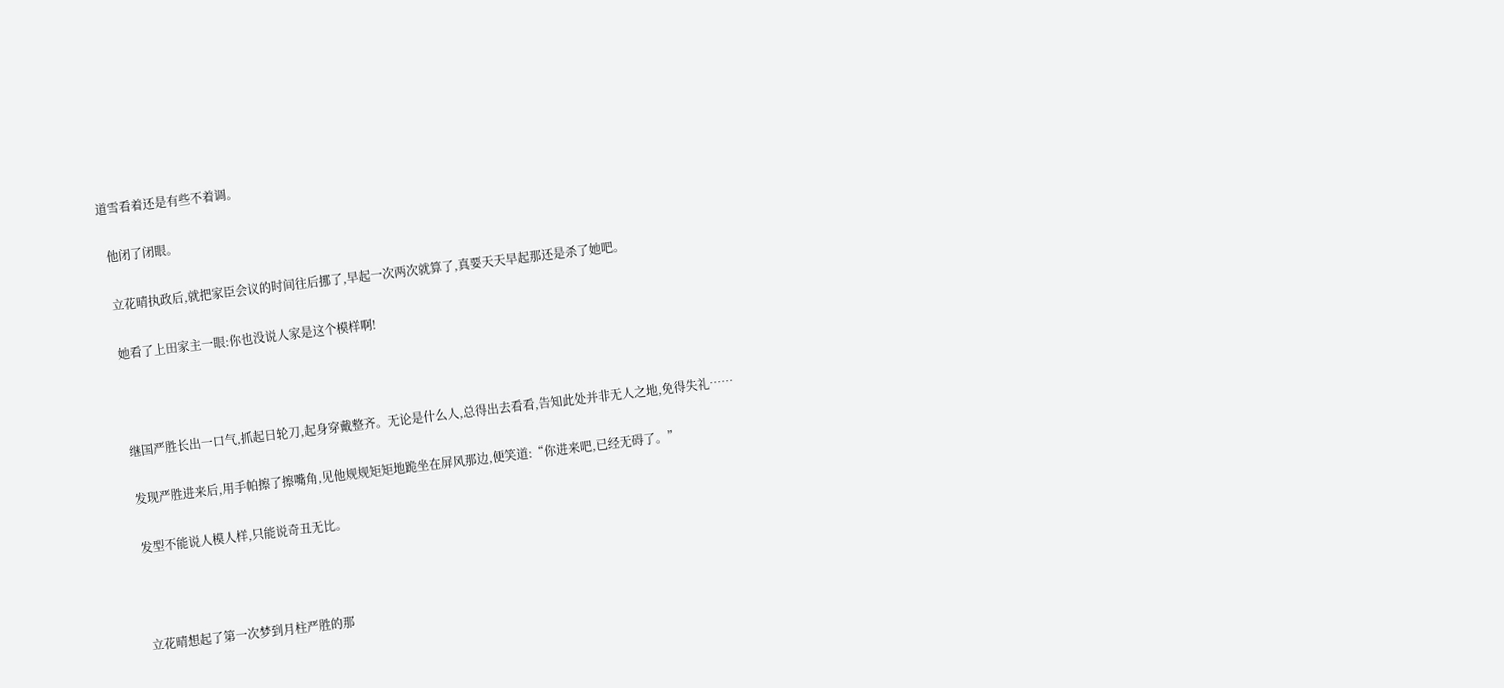道雪看着还是有些不着调。

  他闭了闭眼。

  立花晴执政后,就把家臣会议的时间往后挪了,早起一次两次就算了,真要天天早起那还是杀了她吧。

  她看了上田家主一眼:你也没说人家是这个模样啊!



  继国严胜长出一口气,抓起日轮刀,起身穿戴整齐。无论是什么人,总得出去看看,告知此处并非无人之地,免得失礼……

  发现严胜进来后,用手帕擦了擦嘴角,见他规规矩矩地跪坐在屏风那边,便笑道:“你进来吧,已经无碍了。”

  发型不能说人模人样,只能说奇丑无比。



  立花晴想起了第一次梦到月柱严胜的那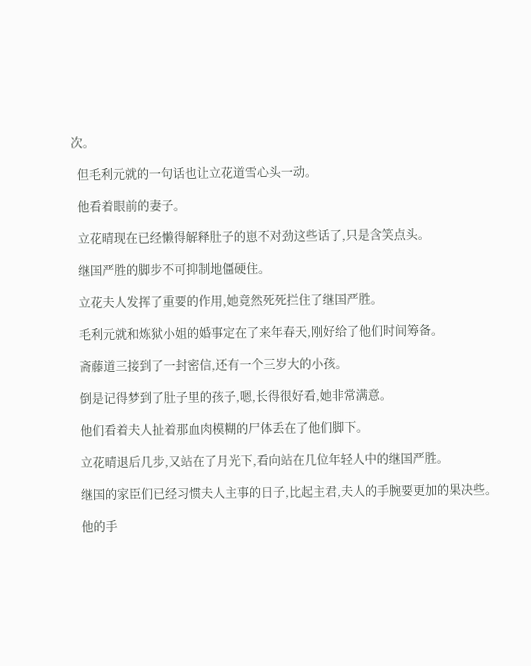次。

  但毛利元就的一句话也让立花道雪心头一动。

  他看着眼前的妻子。

  立花晴现在已经懒得解释肚子的崽不对劲这些话了,只是含笑点头。

  继国严胜的脚步不可抑制地僵硬住。

  立花夫人发挥了重要的作用,她竟然死死拦住了继国严胜。

  毛利元就和炼狱小姐的婚事定在了来年春天,刚好给了他们时间筹备。

  斋藤道三接到了一封密信,还有一个三岁大的小孩。

  倒是记得梦到了肚子里的孩子,嗯,长得很好看,她非常满意。

  他们看着夫人扯着那血肉模糊的尸体丢在了他们脚下。

  立花晴退后几步,又站在了月光下,看向站在几位年轻人中的继国严胜。

  继国的家臣们已经习惯夫人主事的日子,比起主君,夫人的手腕要更加的果决些。

  他的手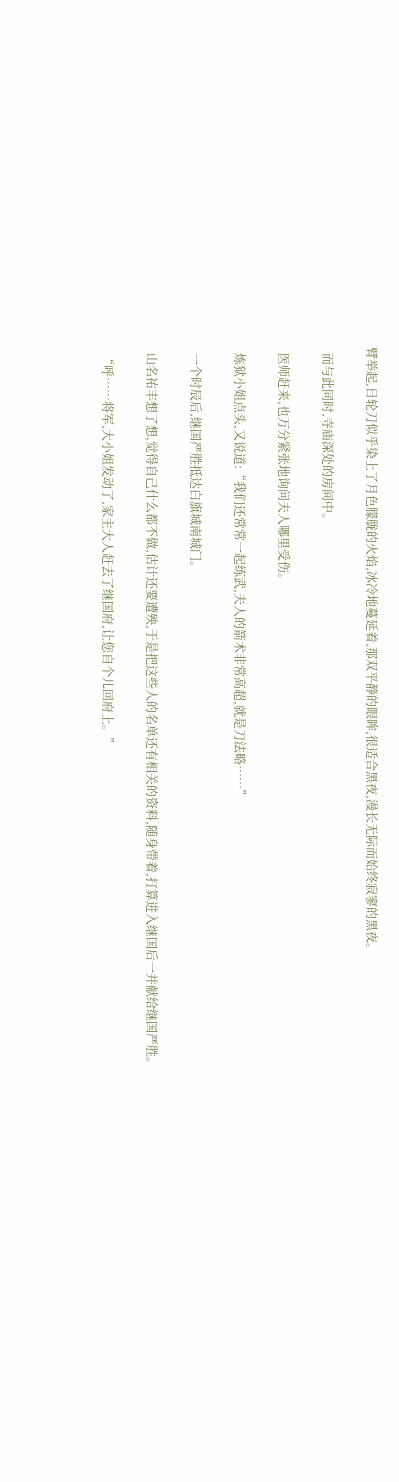臂举起,日轮刀似乎染上了月色朦胧的火焰,冰冷地蔓延着,那双平静的眼眸,很适合黑夜,漫长无际而始终寂寥的黑夜。

  而与此同时,寺庙深处的房间中。

  医师赶来,也万分紧张地询问夫人哪里受伤。

  炼狱小姐点头,又说道:“我们还常常一起练武,夫人的箭术非常高超,就是刀法略……”

  一个时辰后,继国严胜抵达白旗城南城门。

  山名祐丰想了想,觉得自己什么都不做,估计还要遭殃,于是把这些人的名单还有相关的资料,随身带着,打算进入继国后一并献给继国严胜。

  “呼……将军,大小姐发动了,家主大人赶去了继国府,让您自个儿回府上。”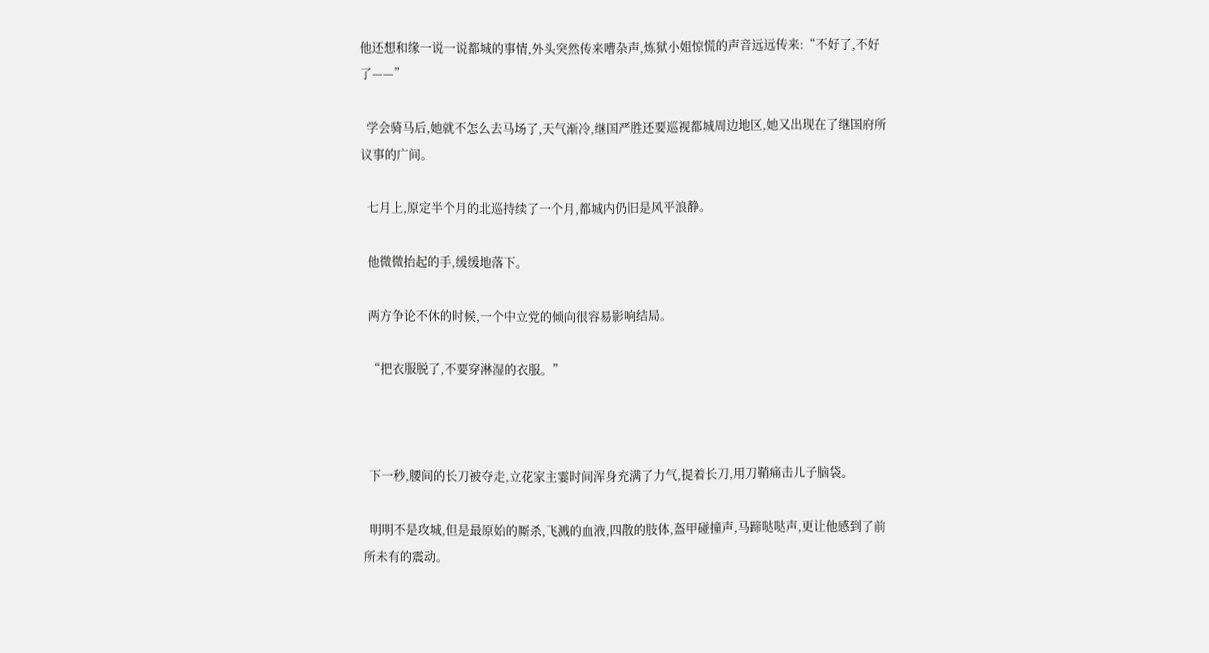他还想和缘一说一说都城的事情,外头突然传来嘈杂声,炼狱小姐惊慌的声音远远传来:“不好了,不好了——”

  学会骑马后,她就不怎么去马场了,天气渐冷,继国严胜还要巡视都城周边地区,她又出现在了继国府所议事的广间。

  七月上,原定半个月的北巡持续了一个月,都城内仍旧是风平浪静。

  他微微抬起的手,缓缓地落下。

  两方争论不休的时候,一个中立党的倾向很容易影响结局。

  “把衣服脱了,不要穿淋湿的衣服。”



  下一秒,腰间的长刀被夺走,立花家主霎时间浑身充满了力气,提着长刀,用刀鞘痛击儿子脑袋。

  明明不是攻城,但是最原始的厮杀,飞溅的血液,四散的肢体,盔甲碰撞声,马蹄哒哒声,更让他感到了前所未有的震动。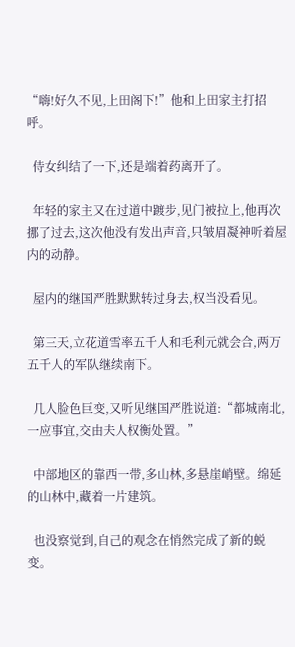“嗨!好久不见,上田阁下!”他和上田家主打招呼。

  侍女纠结了一下,还是端着药离开了。

  年轻的家主又在过道中踱步,见门被拉上,他再次挪了过去,这次他没有发出声音,只皱眉凝神听着屋内的动静。

  屋内的继国严胜默默转过身去,权当没看见。

  第三天,立花道雪率五千人和毛利元就会合,两万五千人的军队继续南下。

  几人脸色巨变,又听见继国严胜说道:“都城南北,一应事宜,交由夫人权衡处置。”

  中部地区的靠西一带,多山林,多悬崖峭壁。绵延的山林中,藏着一片建筑。

  也没察觉到,自己的观念在悄然完成了新的蜕变。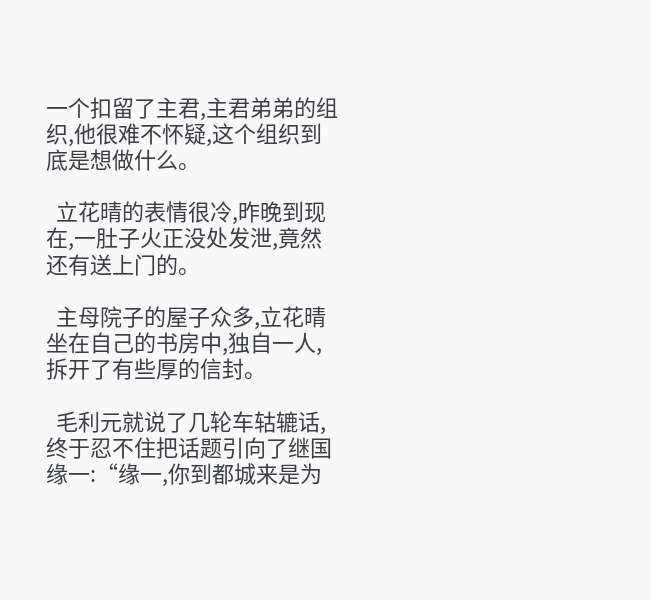一个扣留了主君,主君弟弟的组织,他很难不怀疑,这个组织到底是想做什么。

  立花晴的表情很冷,昨晚到现在,一肚子火正没处发泄,竟然还有送上门的。

  主母院子的屋子众多,立花晴坐在自己的书房中,独自一人,拆开了有些厚的信封。

  毛利元就说了几轮车轱辘话,终于忍不住把话题引向了继国缘一:“缘一,你到都城来是为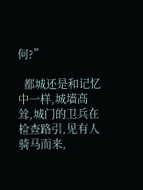何?”

  都城还是和记忆中一样,城墙高耸,城门的卫兵在检查路引,见有人骑马而来,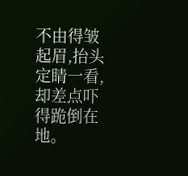不由得皱起眉,抬头定睛一看,却差点吓得跪倒在地。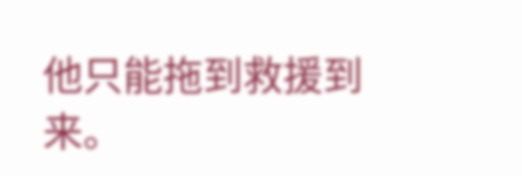他只能拖到救援到来。